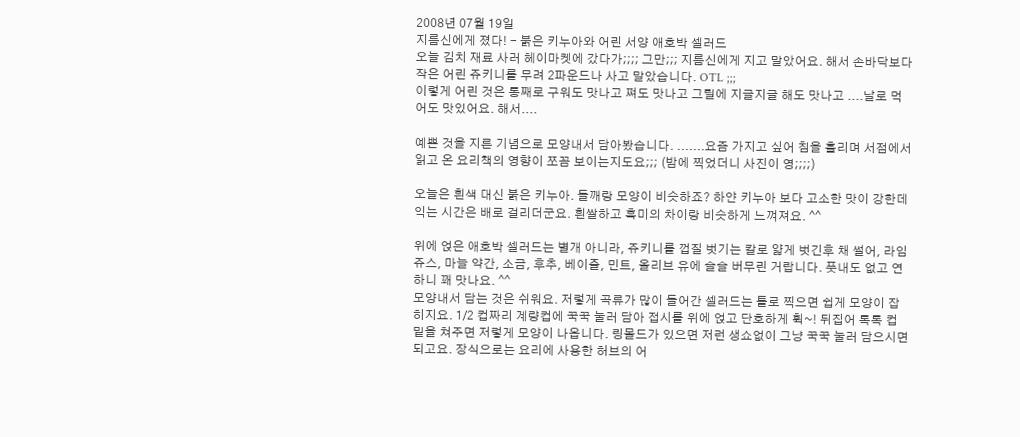2008년 07월 19일
지름신에게 졌다! - 붉은 키누아와 어린 서양 애호박 셀러드
오늘 김치 재료 사러 헤이마켓에 갔다가;;;; 그만;;; 지름신에게 지고 말았어요. 해서 손바닥보다 작은 어린 쥬키니를 무려 2파운드나 사고 말았습니다. OTL ;;;
이렇게 어린 것은 통째로 구워도 맛나고 쪄도 맛나고 그릴에 지글지글 해도 맛나고 ....날로 먹어도 맛있어요. 해서....

예쁜 것을 지른 기념으로 모양내서 담아봤습니다. .......요즘 가지고 싶어 침을 흘리며 서점에서 읽고 온 요리책의 영향이 쪼꼼 보이는지도요;;; (밤에 찍었더니 사진이 영;;;;)

오늘은 흰색 대신 붉은 키누아. 들깨랑 모양이 비슷하죠? 하얀 키누아 보다 고소한 맛이 강한데 익는 시간은 배로 걸리더군요. 흰쌀하고 흑미의 차이랑 비슷하게 느껴져요. ^^

위에 얹은 애호박 셀러드는 별개 아니라, 쥬키니를 껍질 벗기는 칼로 얇게 벗긴후 채 썰어, 라임쥬스, 마늘 약간, 소금, 후추, 베이즐, 민트, 올리브 유에 슬슬 버무린 거랍니다. 풋내도 없고 연하니 꽤 맛나요. ^^
모양내서 담는 것은 쉬워요. 저렇게 곡류가 많이 들어간 셀러드는 틀로 찍으면 쉽게 모양이 잡히지요. 1/2 컵짜리 계량컵에 꾹꾹 눌러 담아 접시를 위에 얹고 단호하게 휙~! 뒤집어 톡톡 컵 밑을 쳐주면 저렇게 모양이 나옵니다. 링몰드가 있으면 저런 생쇼없이 그냥 꾹꾹 눌러 담으시면 되고요. 장식으로는 요리에 사용한 허브의 어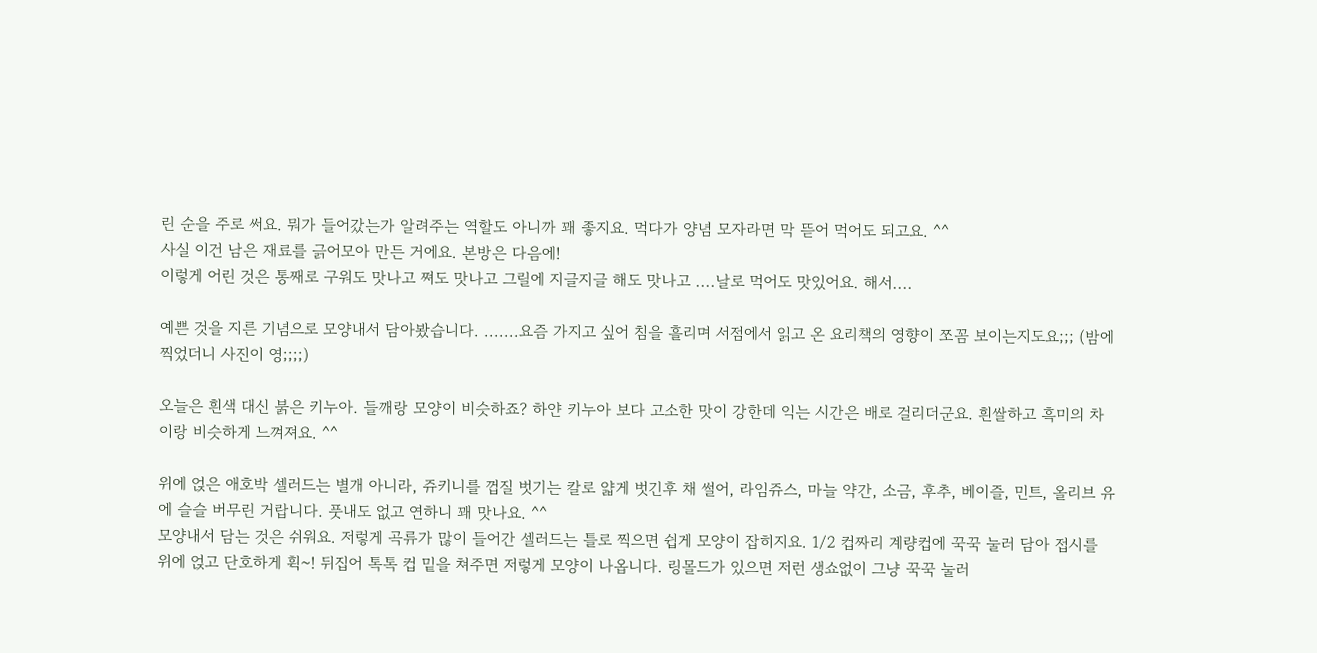린 순을 주로 써요. 뭐가 들어갔는가 알려주는 역할도 아니까 꽤 좋지요. 먹다가 양념 모자라면 막 뜯어 먹어도 되고요. ^^
사실 이건 남은 재료를 긁어모아 만든 거에요. 본방은 다음에!
이렇게 어린 것은 통째로 구워도 맛나고 쪄도 맛나고 그릴에 지글지글 해도 맛나고 ....날로 먹어도 맛있어요. 해서....

예쁜 것을 지른 기념으로 모양내서 담아봤습니다. .......요즘 가지고 싶어 침을 흘리며 서점에서 읽고 온 요리책의 영향이 쪼꼼 보이는지도요;;; (밤에 찍었더니 사진이 영;;;;)

오늘은 흰색 대신 붉은 키누아. 들깨랑 모양이 비슷하죠? 하얀 키누아 보다 고소한 맛이 강한데 익는 시간은 배로 걸리더군요. 흰쌀하고 흑미의 차이랑 비슷하게 느껴져요. ^^

위에 얹은 애호박 셀러드는 별개 아니라, 쥬키니를 껍질 벗기는 칼로 얇게 벗긴후 채 썰어, 라임쥬스, 마늘 약간, 소금, 후추, 베이즐, 민트, 올리브 유에 슬슬 버무린 거랍니다. 풋내도 없고 연하니 꽤 맛나요. ^^
모양내서 담는 것은 쉬워요. 저렇게 곡류가 많이 들어간 셀러드는 틀로 찍으면 쉽게 모양이 잡히지요. 1/2 컵짜리 계량컵에 꾹꾹 눌러 담아 접시를 위에 얹고 단호하게 휙~! 뒤집어 톡톡 컵 밑을 쳐주면 저렇게 모양이 나옵니다. 링몰드가 있으면 저런 생쇼없이 그냥 꾹꾹 눌러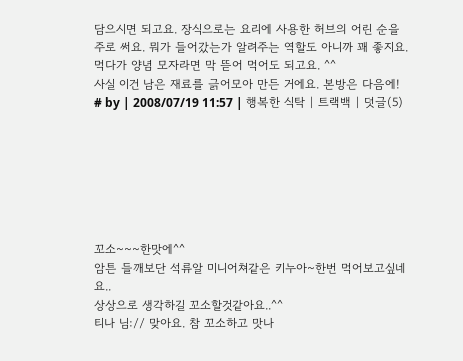담으시면 되고요. 장식으로는 요리에 사용한 허브의 어린 순을 주로 써요. 뭐가 들어갔는가 알려주는 역할도 아니까 꽤 좋지요. 먹다가 양념 모자라면 막 뜯어 먹어도 되고요. ^^
사실 이건 남은 재료를 긁어모아 만든 거에요. 본방은 다음에!
# by | 2008/07/19 11:57 | 행복한 식탁 | 트랙백 | 덧글(5)







꼬소~~~한맛에^^
암튼 들깨보단 석류알 미니어쳐같은 키누아~한번 먹어보고싶네요..
상상으로 생각하길 꼬소할것같아요..^^
티나 님:// 맞아요. 참 꼬소하고 맛나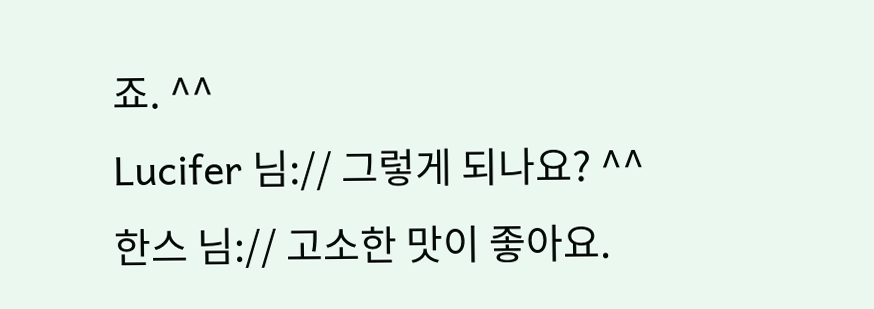죠. ^^
Lucifer 님:// 그렇게 되나요? ^^
한스 님:// 고소한 맛이 좋아요.